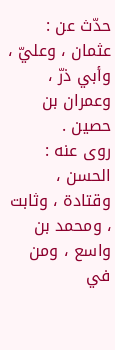حدّث عن : عثمان ، وعليّ ، وأبي ذرّ ، وعمران بن حصين .
روى عنه : الحسن ، وقتادة ، وثابت ، ومحمد بن واسع ، ومن في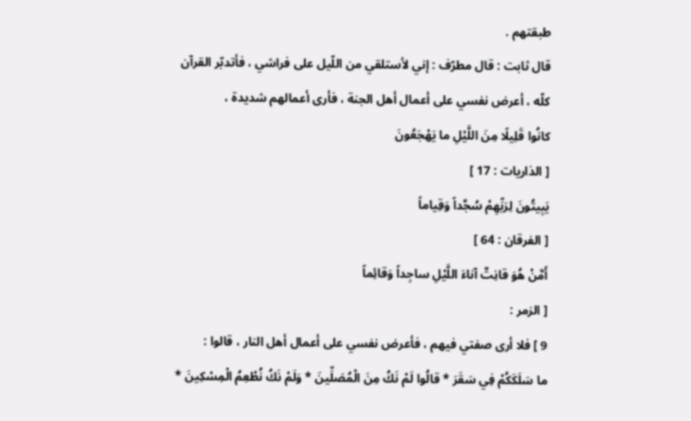طبقتهم .
قال ثابت : قال مطرّف : إني لأستلقي من اللّيل على فراشي ، فأتدبّر القرآن كلّه ، أعرض نفسي على أعمال أهل الجنة ، فأرى أعمالهم شديدة ،
كانُوا قَلِيلًا مِنَ اللَّيْلِ ما يَهْجَعُونَ
[ الذاريات : 17 ]
يَبِيتُونَ لِرَبِّهِمْ سُجَّداً وَقِياماً
[ الفرقان : 64 ]
أَمَّنْ هُوَ قانِتٌ آناءَ اللَّيْلِ ساجِداً وَقائِماً
[ الزمر :
9 ] فلا أرى صفتي فيهم ، فأعرض نفسي على أعمال أهل النار ، قالوا :
ما سَلَكَكُمْ فِي سَقَرَ * قالُوا لَمْ نَكُ مِنَ الْمُصَلِّينَ * وَلَمْ نَكُ نُطْعِمُ الْمِسْكِينَ *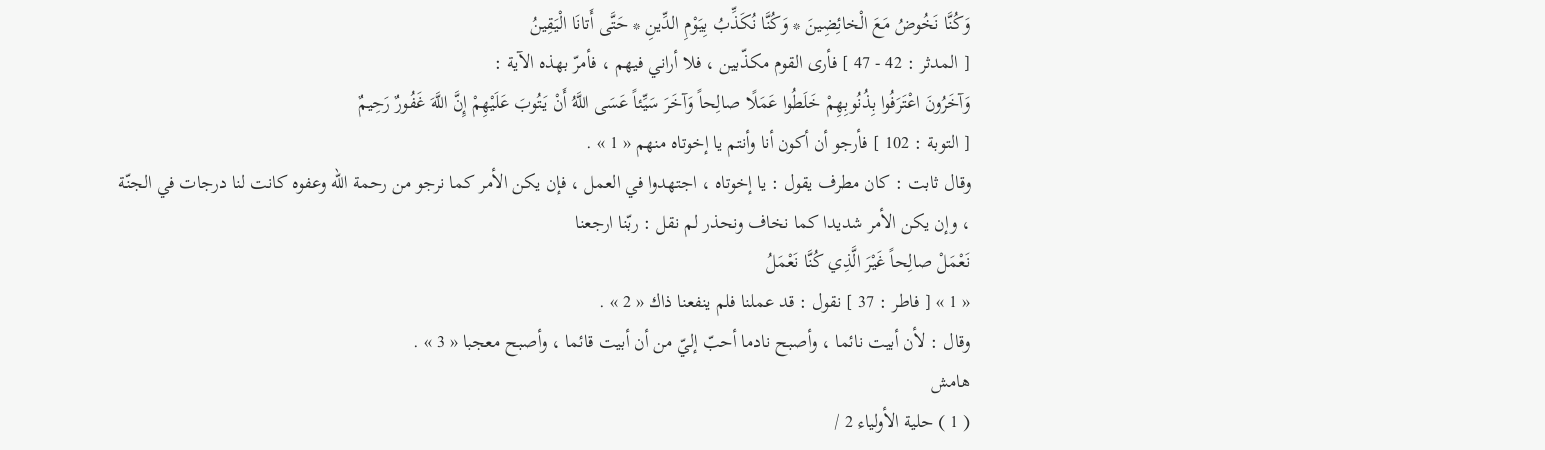وَكُنَّا نَخُوضُ مَعَ الْخائِضِينَ * وَكُنَّا نُكَذِّبُ بِيَوْمِ الدِّينِ * حَتَّى أَتانَا الْيَقِينُ
[ المدثر : 42 - 47 ] فأرى القوم مكذّبين ، فلا أراني فيهم ، فأمرّ بهذه الآية :
وَآخَرُونَ اعْتَرَفُوا بِذُنُوبِهِمْ خَلَطُوا عَمَلًا صالِحاً وَآخَرَ سَيِّئاً عَسَى اللَّهُ أَنْ يَتُوبَ عَلَيْهِمْ إِنَّ اللَّهَ غَفُورٌ رَحِيمٌ
[ التوبة : 102 ] فأرجو أن أكون أنا وأنتم يا إخوتاه منهم « 1 » .
وقال ثابت : كان مطرف يقول : يا إخوتاه ، اجتهدوا في العمل ، فإن يكن الأمر كما نرجو من رحمة اللّه وعفوه كانت لنا درجات في الجنّة ، وإن يكن الأمر شديدا كما نخاف ونحذر لم نقل : ربّنا ارجعنا
نَعْمَلْ صالِحاً غَيْرَ الَّذِي كُنَّا نَعْمَلُ
« 1 » [ فاطر : 37 ] نقول : قد عملنا فلم ينفعنا ذاك « 2 » .
وقال : لأن أبيت نائما ، وأصبح نادما أحبّ إليّ من أن أبيت قائما ، وأصبح معجبا « 3 » .
هامش
( 1 ) حلية الأولياء 2 /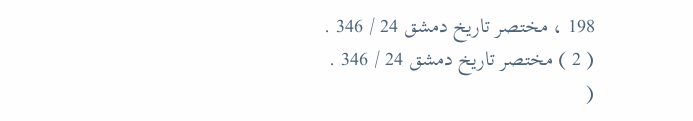198 ، مختصر تاريخ دمشق 24 / 346 .
( 2 ) مختصر تاريخ دمشق 24 / 346 .
(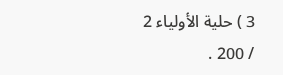3 ) حلية الأولياء 2 / 200 .